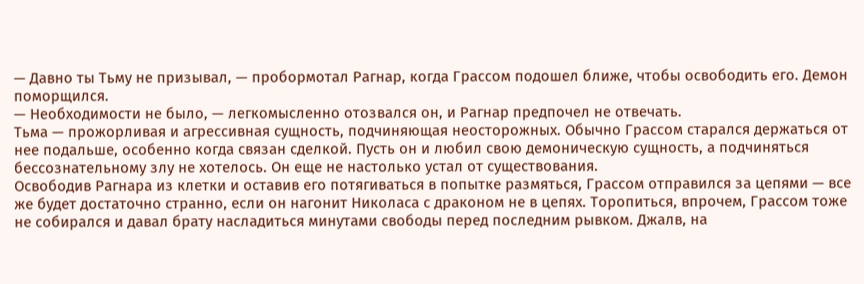— Давно ты Тьму не призывал, — пробормотал Рагнар, когда Грассом подошел ближе, чтобы освободить его. Демон поморщился.
— Необходимости не было, — легкомысленно отозвался он, и Рагнар предпочел не отвечать.
Тьма — прожорливая и агрессивная сущность, подчиняющая неосторожных. Обычно Грассом старался держаться от нее подальше, особенно когда связан сделкой. Пусть он и любил свою демоническую сущность, а подчиняться бессознательному злу не хотелось. Он еще не настолько устал от существования.
Освободив Рагнара из клетки и оставив его потягиваться в попытке размяться, Грассом отправился за цепями — все же будет достаточно странно, если он нагонит Николаса с драконом не в цепях. Торопиться, впрочем, Грассом тоже не собирался и давал брату насладиться минутами свободы перед последним рывком. Джалв, на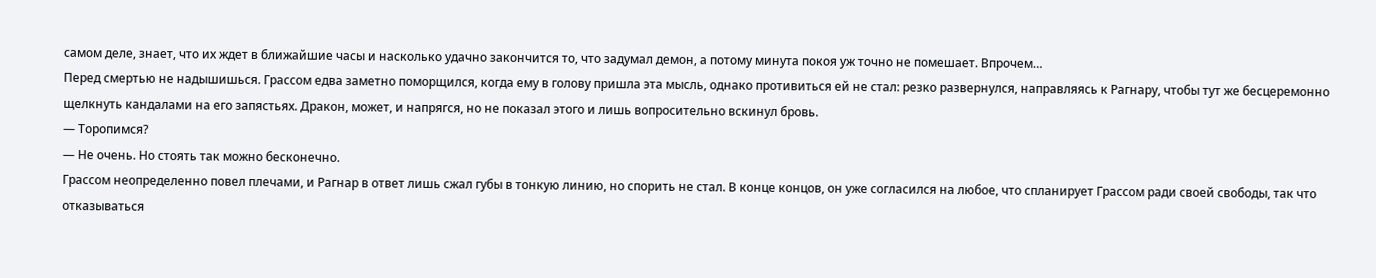самом деле, знает, что их ждет в ближайшие часы и насколько удачно закончится то, что задумал демон, а потому минута покоя уж точно не помешает. Впрочем…
Перед смертью не надышишься. Грассом едва заметно поморщился, когда ему в голову пришла эта мысль, однако противиться ей не стал: резко развернулся, направляясь к Рагнару, чтобы тут же бесцеремонно щелкнуть кандалами на его запястьях. Дракон, может, и напрягся, но не показал этого и лишь вопросительно вскинул бровь.
— Торопимся?
— Не очень. Но стоять так можно бесконечно.
Грассом неопределенно повел плечами, и Рагнар в ответ лишь сжал губы в тонкую линию, но спорить не стал. В конце концов, он уже согласился на любое, что спланирует Грассом ради своей свободы, так что отказываться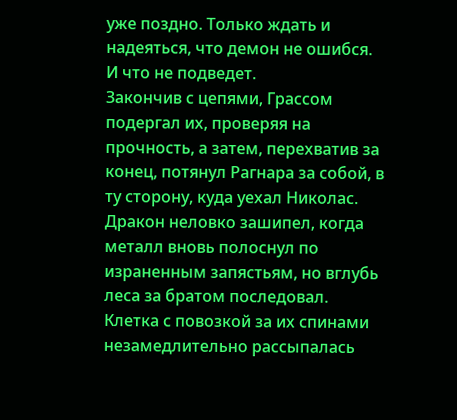уже поздно. Только ждать и надеяться, что демон не ошибся. И что не подведет.
Закончив с цепями, Грассом подергал их, проверяя на прочность, а затем, перехватив за конец, потянул Рагнара за собой, в ту сторону, куда уехал Николас. Дракон неловко зашипел, когда металл вновь полоснул по израненным запястьям, но вглубь леса за братом последовал. Клетка с повозкой за их спинами незамедлительно рассыпалась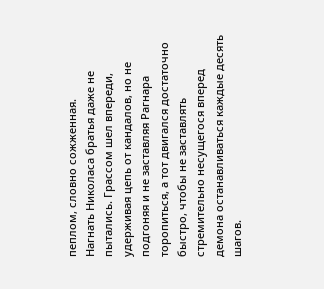пеплом, словно сожженная.
Нагнать Николаса братья даже не пытались. Грассом шел впереди, удерживая цепь от кандалов, но не подгоняя и не заставляя Рагнара торопиться, а тот двигался достаточно быстро, чтобы не заставлять стремительно несущегося вперед демона останавливаться каждые десять шагов.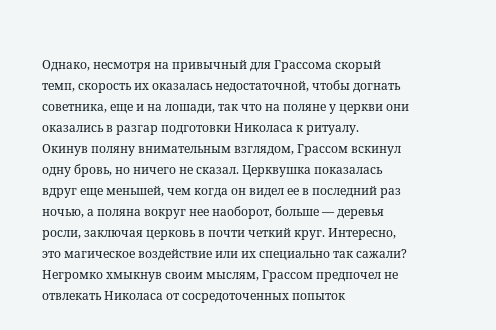Однако, несмотря на привычный для Грассома скорый темп, скорость их оказалась недостаточной, чтобы догнать советника, еще и на лошади, так что на поляне у церкви они оказались в разгар подготовки Николаса к ритуалу.
Окинув поляну внимательным взглядом, Грассом вскинул одну бровь, но ничего не сказал. Церквушка показалась вдруг еще меньшей, чем когда он видел ее в последний раз ночью, а поляна вокруг нее наоборот, больше — деревья росли, заключая церковь в почти четкий круг. Интересно, это магическое воздействие или их специально так сажали?
Негромко хмыкнув своим мыслям, Грассом предпочел не отвлекать Николаса от сосредоточенных попыток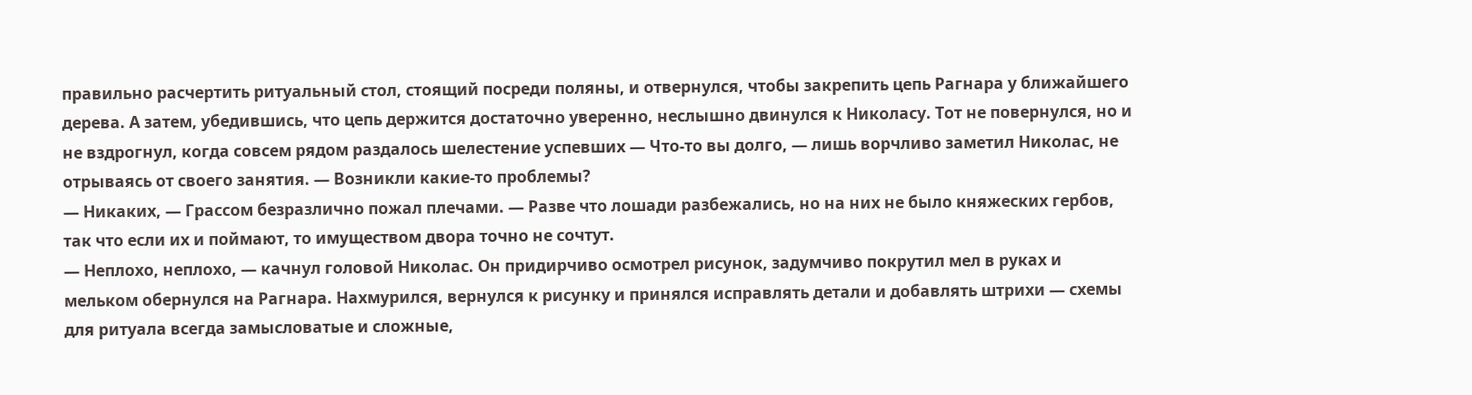правильно расчертить ритуальный стол, стоящий посреди поляны, и отвернулся, чтобы закрепить цепь Рагнара у ближайшего дерева. А затем, убедившись, что цепь держится достаточно уверенно, неслышно двинулся к Николасу. Тот не повернулся, но и не вздрогнул, когда совсем рядом раздалось шелестение успевших — Что-то вы долго, — лишь ворчливо заметил Николас, не отрываясь от своего занятия. — Возникли какие-то проблемы?
— Никаких, — Грассом безразлично пожал плечами. — Разве что лошади разбежались, но на них не было княжеских гербов, так что если их и поймают, то имуществом двора точно не сочтут.
— Неплохо, неплохо, — качнул головой Николас. Он придирчиво осмотрел рисунок, задумчиво покрутил мел в руках и мельком обернулся на Рагнара. Нахмурился, вернулся к рисунку и принялся исправлять детали и добавлять штрихи — схемы для ритуала всегда замысловатые и сложные,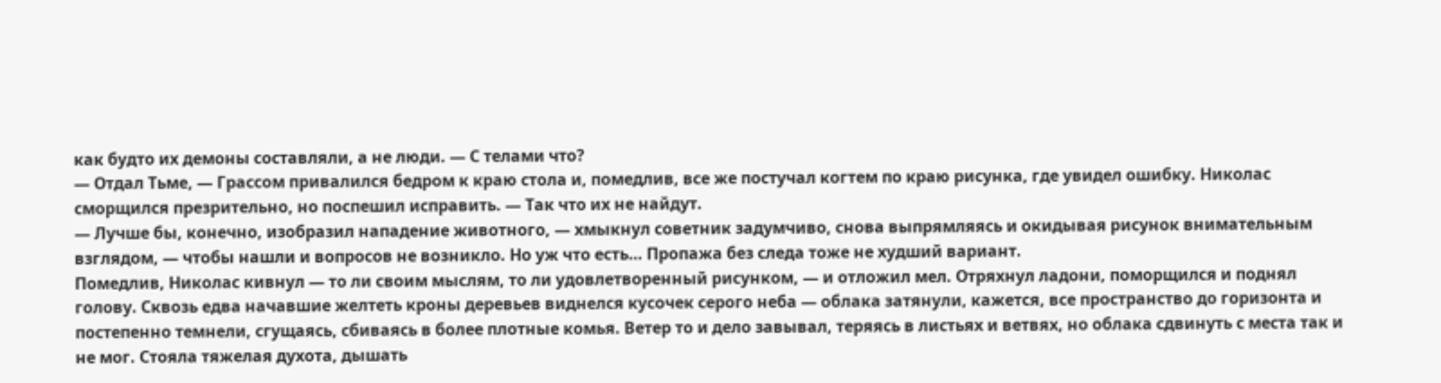как будто их демоны составляли, а не люди. — С телами что?
— Отдал Тьме, — Грассом привалился бедром к краю стола и, помедлив, все же постучал когтем по краю рисунка, где увидел ошибку. Николас сморщился презрительно, но поспешил исправить. — Так что их не найдут.
— Лучше бы, конечно, изобразил нападение животного, — хмыкнул советник задумчиво, снова выпрямляясь и окидывая рисунок внимательным взглядом, — чтобы нашли и вопросов не возникло. Но уж что есть… Пропажа без следа тоже не худший вариант.
Помедлив, Николас кивнул — то ли своим мыслям, то ли удовлетворенный рисунком, — и отложил мел. Отряхнул ладони, поморщился и поднял голову. Сквозь едва начавшие желтеть кроны деревьев виднелся кусочек серого неба — облака затянули, кажется, все пространство до горизонта и постепенно темнели, сгущаясь, сбиваясь в более плотные комья. Ветер то и дело завывал, теряясь в листьях и ветвях, но облака сдвинуть с места так и не мог. Стояла тяжелая духота, дышать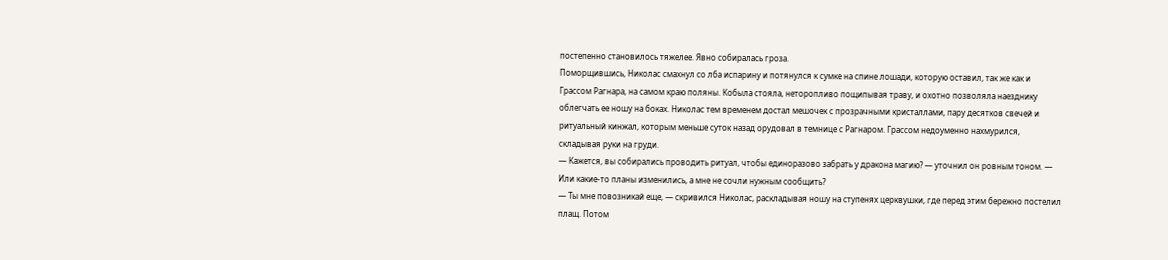постепенно становилось тяжелее. Явно собиралась гроза.
Поморщившись, Николас смахнул со лба испарину и потянулся к сумке на спине лошади, которую оставил, так же как и Грассом Рагнара, на самом краю поляны. Кобыла стояла, неторопливо пощипывая траву, и охотно позволяла наезднику облегчать ее ношу на боках. Николас тем временем достал мешочек с прозрачными кристаллами, пару десятков свечей и ритуальный кинжал, которым меньше суток назад орудовал в темнице с Рагнаром. Грассом недоуменно нахмурился, складывая руки на груди.
— Кажется, вы собирались проводить ритуал, чтобы единоразово забрать у дракона магию? — уточнил он ровным тоном. — Или какие-то планы изменились, а мне не сочли нужным сообщить?
— Ты мне повозникай еще, — скривился Николас, раскладывая ношу на ступенях церквушки, где перед этим бережно постелил плащ. Потом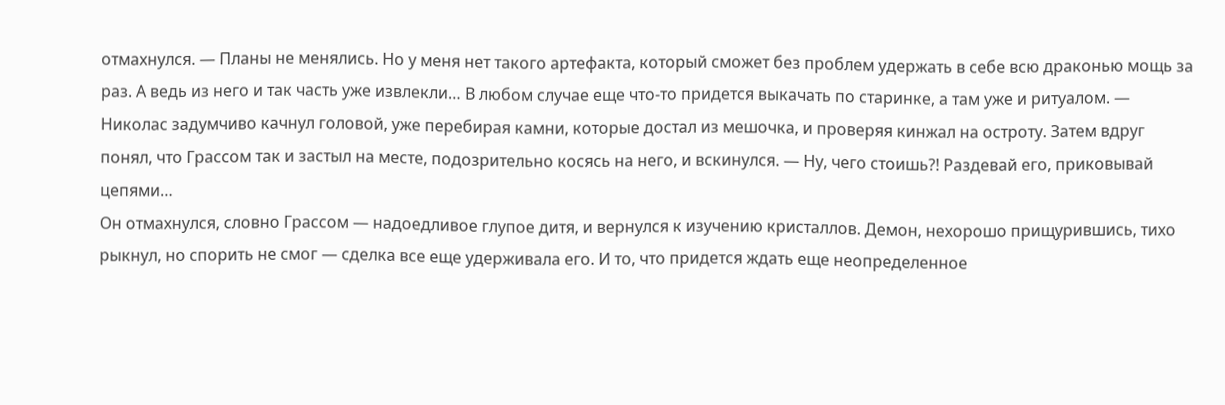отмахнулся. — Планы не менялись. Но у меня нет такого артефакта, который сможет без проблем удержать в себе всю драконью мощь за раз. А ведь из него и так часть уже извлекли… В любом случае еще что-то придется выкачать по старинке, а там уже и ритуалом. — Николас задумчиво качнул головой, уже перебирая камни, которые достал из мешочка, и проверяя кинжал на остроту. Затем вдруг понял, что Грассом так и застыл на месте, подозрительно косясь на него, и вскинулся. — Ну, чего стоишь?! Раздевай его, приковывай цепями…
Он отмахнулся, словно Грассом — надоедливое глупое дитя, и вернулся к изучению кристаллов. Демон, нехорошо прищурившись, тихо рыкнул, но спорить не смог — сделка все еще удерживала его. И то, что придется ждать еще неопределенное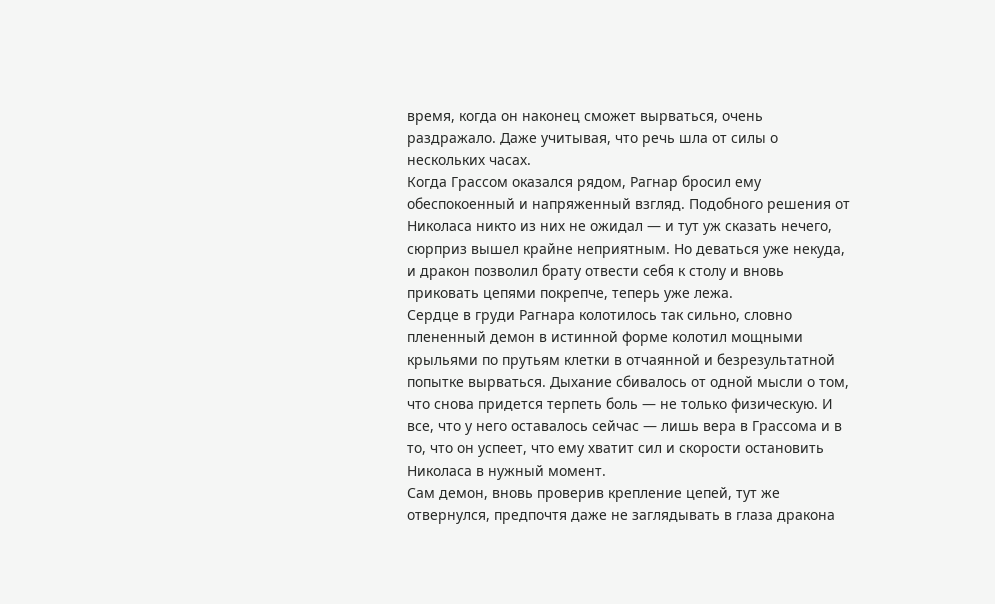время, когда он наконец сможет вырваться, очень раздражало. Даже учитывая, что речь шла от силы о нескольких часах.
Когда Грассом оказался рядом, Рагнар бросил ему обеспокоенный и напряженный взгляд. Подобного решения от Николаса никто из них не ожидал — и тут уж сказать нечего, сюрприз вышел крайне неприятным. Но деваться уже некуда, и дракон позволил брату отвести себя к столу и вновь приковать цепями покрепче, теперь уже лежа.
Сердце в груди Рагнара колотилось так сильно, словно плененный демон в истинной форме колотил мощными крыльями по прутьям клетки в отчаянной и безрезультатной попытке вырваться. Дыхание сбивалось от одной мысли о том, что снова придется терпеть боль — не только физическую. И все, что у него оставалось сейчас — лишь вера в Грассома и в то, что он успеет, что ему хватит сил и скорости остановить Николаса в нужный момент.
Сам демон, вновь проверив крепление цепей, тут же отвернулся, предпочтя даже не заглядывать в глаза дракона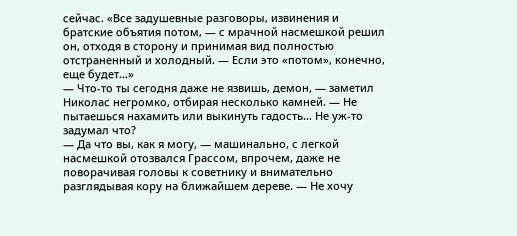сейчас. «Все задушевные разговоры, извинения и братские объятия потом, — с мрачной насмешкой решил он, отходя в сторону и принимая вид полностью отстраненный и холодный. — Если это «потом», конечно, еще будет…»
— Что-то ты сегодня даже не язвишь, демон, — заметил Николас негромко, отбирая несколько камней. — Не пытаешься нахамить или выкинуть гадость… Не уж-то задумал что?
— Да что вы, как я могу, — машинально, с легкой насмешкой отозвался Грассом, впрочем, даже не поворачивая головы к советнику и внимательно разглядывая кору на ближайшем дереве. — Не хочу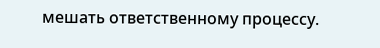мешать ответственному процессу.